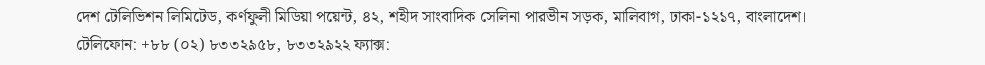দেশ টেলিভিশন লিমিটেড, কর্ণফুলী মিডিয়া পয়েন্ট, ৪২, শহীদ সাংবাদিক সেলিনা পারভীন সড়ক, মালিবাগ, ঢাকা-১২১৭, বাংলাদেশ।
টেলিফোন: +৮৮ (০২) ৮৩৩২৯৫৮, ৮৩৩২৯২২ ফ্যাক্স: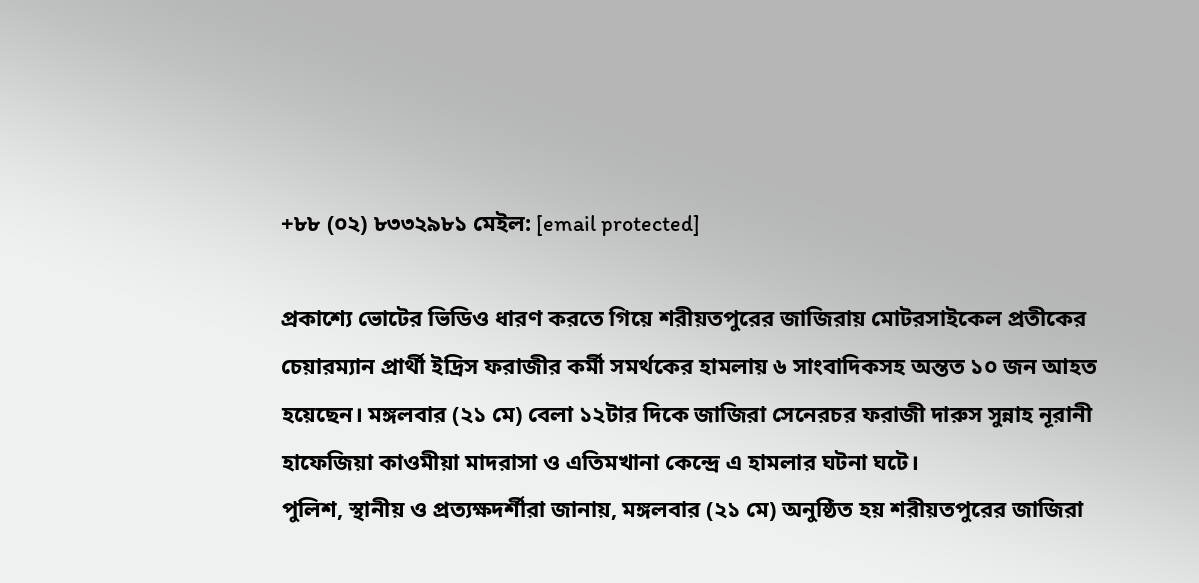+৮৮ (০২) ৮৩৩২৯৮১ মেইল: [email protected]

প্রকাশ্যে ভোটের ভিডিও ধারণ করতে গিয়ে শরীয়তপুরের জাজিরায় মোটরসাইকেল প্রতীকের চেয়ারম্যান প্রার্থী ইদ্রিস ফরাজীর কর্মী সমর্থকের হামলায় ৬ সাংবাদিকসহ অন্তত ১০ জন আহত হয়েছেন। মঙ্গলবার (২১ মে) বেলা ১২টার দিকে জাজিরা সেনেরচর ফরাজী দারুস সুন্নাহ নূরানী হাফেজিয়া কাওমীয়া মাদরাসা ও এতিমখানা কেন্দ্রে এ হামলার ঘটনা ঘটে।
পুলিশ, স্থানীয় ও প্রত্যক্ষদর্শীরা জানায়, মঙ্গলবার (২১ মে) অনুষ্ঠিত হয় শরীয়তপুরের জাজিরা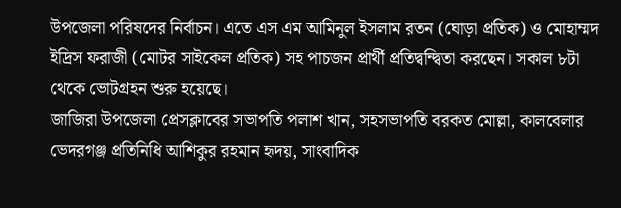উপজেলা পরিষদের নির্বাচন। এতে এস এম আমিনুল ইসলাম রতন (ঘোড়া প্রতিক) ও মোহাম্মদ ইদ্রিস ফরাজী (মোটর সাইকেল প্রতিক) সহ পাচজন প্রার্থী প্রতিদ্বন্দ্বিতা করছেন। সকাল ৮টা থেকে ভোটগ্রহন শুরু হয়েছে।
জাজিরা উপজেলা প্রেসক্লাবের সভাপতি পলাশ খান, সহসভাপতি বরকত মোল্লা, কালবেলার ভেদরগঞ্জ প্রতিনিধি আশিকুর রহমান হৃদয়, সাংবাদিক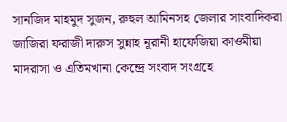সানজিদ মাহমুদ সুজন, রুহুল আমিনসহ জেলার সাংবাদিকরা জাজিরা ফরাজী দারুস সুন্নাহ নূরানী হাফেজিয়া কাওমীয়া মাদরাসা ও এতিমখানা কেন্দ্রে সংবাদ সংগ্রহে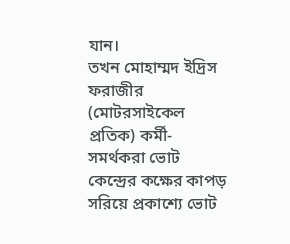যান।
তখন মোহাম্মদ ইদ্রিস ফরাজীর (মোটরসাইকেল প্রতিক) কর্মী-সমর্থকরা ভোট কেন্দ্রের কক্ষের কাপড় সরিয়ে প্রকাশ্যে ভোট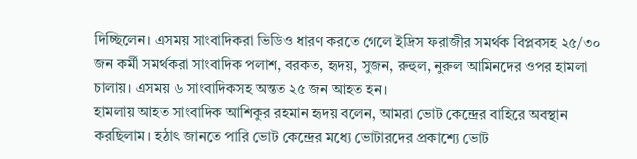দিচ্ছিলেন। এসময় সাংবাদিকরা ভিডিও ধারণ করতে গেলে ইদ্রিস ফরাজীর সমর্থক বিপ্লবসহ ২৫/৩০ জন কর্মী সমর্থকরা সাংবাদিক পলাশ, বরকত, হৃদয়, সুজন, রুহুল, নুরুল আমিনদের ওপর হামলা চালায়। এসময় ৬ সাংবাদিকসহ অন্তত ২৫ জন আহত হন।
হামলায় আহত সাংবাদিক আশিকুর রহমান হৃদয় বলেন, আমরা ভোট কেন্দ্রের বাহিরে অবস্থান করছিলাম। হঠাৎ জানতে পারি ভোট কেন্দ্রের মধ্যে ভোটারদের প্রকাশ্যে ভোট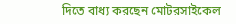দিতে বাধ্য করছেন মোটরসাইকেল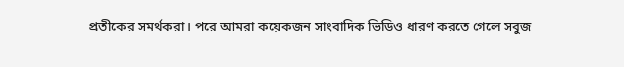প্রতীকের সমর্থকরা। পরে আমরা কয়েকজন সাংবাদিক ভিডিও ধারণ করতে গেলে সবুজ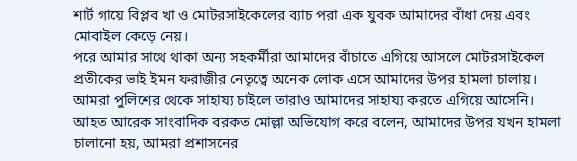শার্ট গায়ে বিপ্লব খা ও মোটরসাইকেলের ব্যাচ পরা এক যুবক আমাদের বাঁধা দেয় এবং মোবাইল কেড়ে নেয়।
পরে আমার সাথে থাকা অন্য সহকর্মীরা আমাদের বাঁচাতে এগিয়ে আসলে মোটরসাইকেল প্রতীকের ভাই ইমন ফরাজীর নেতৃত্বে অনেক লোক এসে আমাদের উপর হামলা চালায়। আমরা পুলিশের থেকে সাহায্য চাইলে তারাও আমাদের সাহায্য করতে এগিয়ে আসেনি।
আহত আরেক সাংবাদিক বরকত মোল্লা অভিযোগ করে বলেন, আমাদের উপর যখন হামলা চালানো হয়, আমরা প্রশাসনের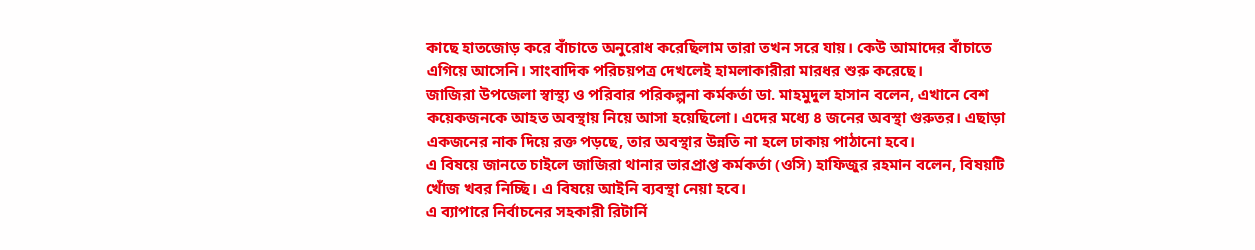কাছে হাতজোড় করে বাঁচাতে অনুরোধ করেছিলাম তারা তখন সরে যায়। কেউ আমাদের বাঁচাতে এগিয়ে আসেনি। সাংবাদিক পরিচয়পত্র দেখলেই হামলাকারীরা মারধর শুরু করেছে।
জাজিরা উপজেলা স্বাস্থ্য ও পরিবার পরিকল্পনা কর্মকর্তা ডা. মাহমুদুল হাসান বলেন, এখানে বেশ কয়েকজনকে আহত অবস্থায় নিয়ে আসা হয়েছিলো। এদের মধ্যে ৪ জনের অবস্থা গুরুতর। এছাড়া একজনের নাক দিয়ে রক্ত পড়ছে, তার অবস্থার উন্নতি না হলে ঢাকায় পাঠানো হবে।
এ বিষয়ে জানতে চাইলে জাজিরা থানার ভারপ্রাপ্ত কর্মকর্তা (ওসি) হাফিজুর রহমান বলেন, বিষয়টি খোঁজ খবর নিচ্ছি। এ বিষয়ে আইনি ব্যবস্থা নেয়া হবে।
এ ব্যাপারে নির্বাচনের সহকারী রিটার্নি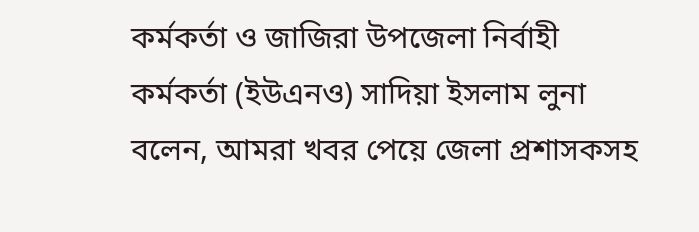কর্মকর্তা ও জাজিরা উপজেলা নির্বাহী কর্মকর্তা (ইউএনও) সাদিয়া ইসলাম লুনা বলেন, আমরা খবর পেয়ে জেলা প্রশাসকসহ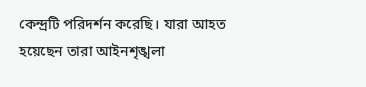কেন্দ্রটি পরিদর্শন করেছি। যারা আহত হয়েছেন তারা আইনশৃঙ্খলা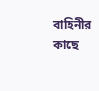বাহিনীর কাছে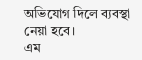অভিযোগ দিলে ব্যবস্থা নেয়া হবে।
এম